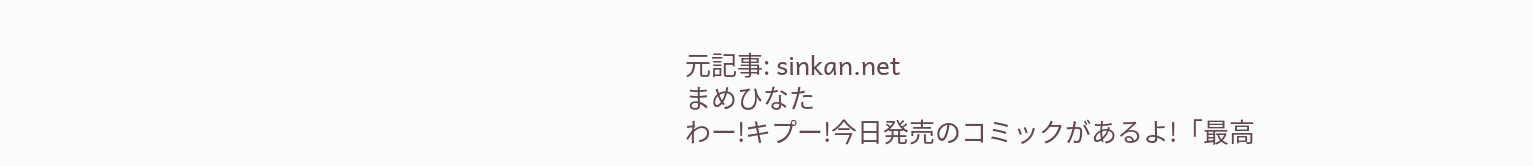元記事: sinkan.net
まめひなた
わー!キプー!今日発売のコミックがあるよ!「最高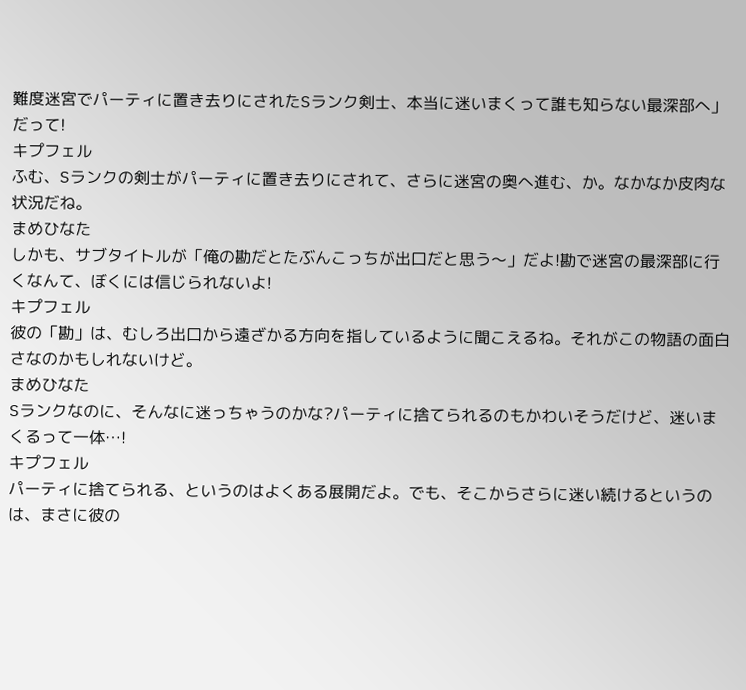難度迷宮でパーティに置き去りにされたSランク剣士、本当に迷いまくって誰も知らない最深部へ」だって!
キプフェル
ふむ、Sランクの剣士がパーティに置き去りにされて、さらに迷宮の奥へ進む、か。なかなか皮肉な状況だね。
まめひなた
しかも、サブタイトルが「俺の勘だとたぶんこっちが出口だと思う〜」だよ!勘で迷宮の最深部に行くなんて、ぼくには信じられないよ!
キプフェル
彼の「勘」は、むしろ出口から遠ざかる方向を指しているように聞こえるね。それがこの物語の面白さなのかもしれないけど。
まめひなた
Sランクなのに、そんなに迷っちゃうのかな?パーティに捨てられるのもかわいそうだけど、迷いまくるって一体…!
キプフェル
パーティに捨てられる、というのはよくある展開だよ。でも、そこからさらに迷い続けるというのは、まさに彼の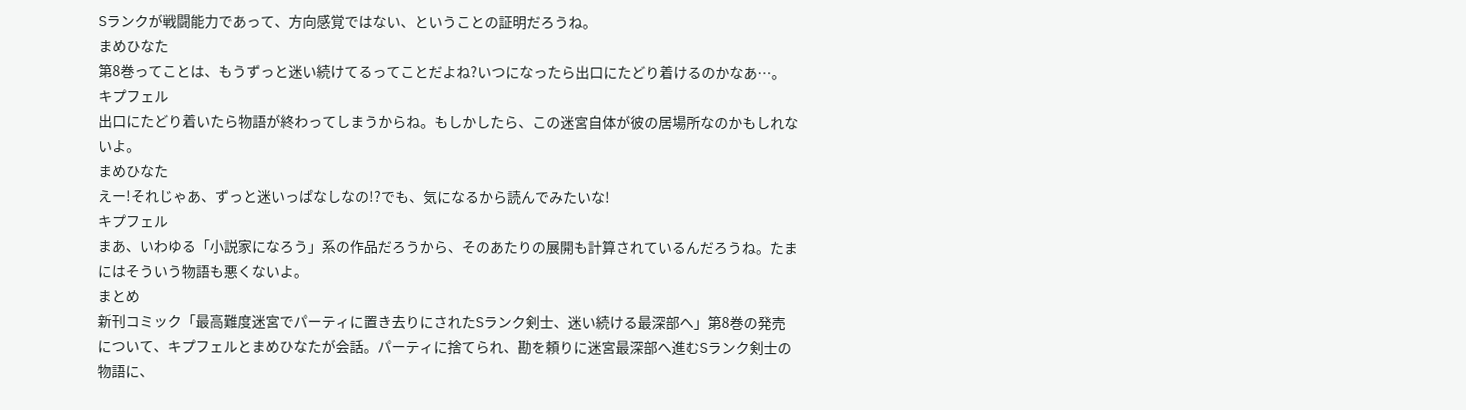Sランクが戦闘能力であって、方向感覚ではない、ということの証明だろうね。
まめひなた
第8巻ってことは、もうずっと迷い続けてるってことだよね?いつになったら出口にたどり着けるのかなあ…。
キプフェル
出口にたどり着いたら物語が終わってしまうからね。もしかしたら、この迷宮自体が彼の居場所なのかもしれないよ。
まめひなた
えー!それじゃあ、ずっと迷いっぱなしなの!?でも、気になるから読んでみたいな!
キプフェル
まあ、いわゆる「小説家になろう」系の作品だろうから、そのあたりの展開も計算されているんだろうね。たまにはそういう物語も悪くないよ。
まとめ
新刊コミック「最高難度迷宮でパーティに置き去りにされたSランク剣士、迷い続ける最深部へ」第8巻の発売について、キプフェルとまめひなたが会話。パーティに捨てられ、勘を頼りに迷宮最深部へ進むSランク剣士の物語に、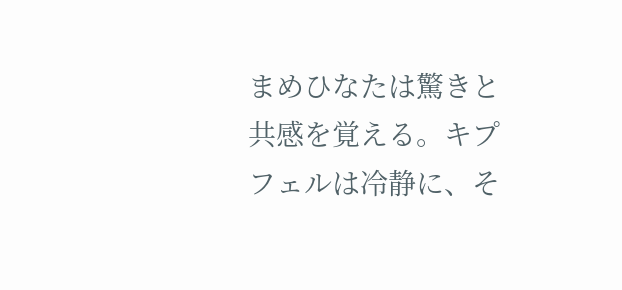まめひなたは驚きと共感を覚える。キプフェルは冷静に、そ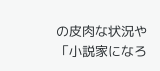の皮肉な状況や「小説家になろ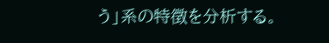う」系の特徴を分析する。